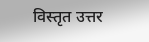विस्तृत उत्तर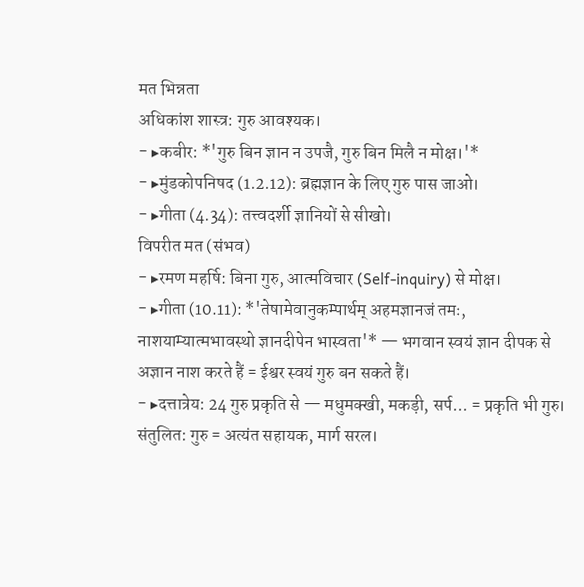मत भिन्नता
अधिकांश शास्त्र: गुरु आवश्यक।
- ▸कबीर: *'गुरु बिन ज्ञान न उपजै, गुरु बिन मिलै न मोक्ष।'*
- ▸मुंडकोपनिषद (1.2.12): ब्रह्मज्ञान के लिए गुरु पास जाओ।
- ▸गीता (4.34): तत्त्वदर्शी ज्ञानियों से सीखो।
विपरीत मत (संभव)
- ▸रमण महर्षि: बिना गुरु, आत्मविचार (Self-inquiry) से मोक्ष।
- ▸गीता (10.11): *'तेषामेवानुकम्पार्थम् अहमज्ञानजं तमः, नाशयाम्यात्मभावस्थो ज्ञानदीपेन भास्वता'* — भगवान स्वयं ज्ञान दीपक से अज्ञान नाश करते हैं = ईश्वर स्वयं गुरु बन सकते हैं।
- ▸दत्तात्रेय: 24 गुरु प्रकृति से — मधुमक्खी, मकड़ी, सर्प... = प्रकृति भी गुरु।
संतुलित: गुरु = अत्यंत सहायक, मार्ग सरल।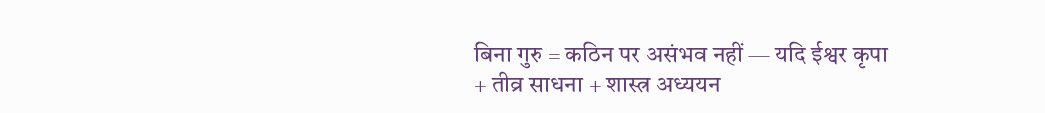बिना गुरु = कठिन पर असंभव नहीं — यदि ईश्वर कृपा + तीव्र साधना + शास्त्र अध्ययन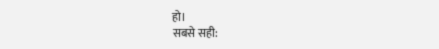हो।
सबसे सही: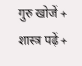गुरु खोजें + शास्त्र पढ़ें +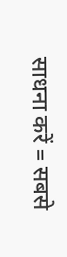साधना करें = सबसे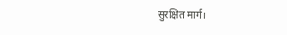सुरक्षित मार्ग।